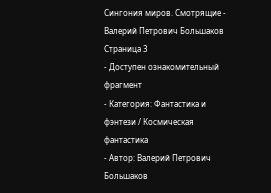Сингония миров. Смотрящие - Валерий Петрович Большаков Страница 3
- Доступен ознакомительный фрагмент
- Категория: Фантастика и фэнтези / Космическая фантастика
- Автор: Валерий Петрович Большаков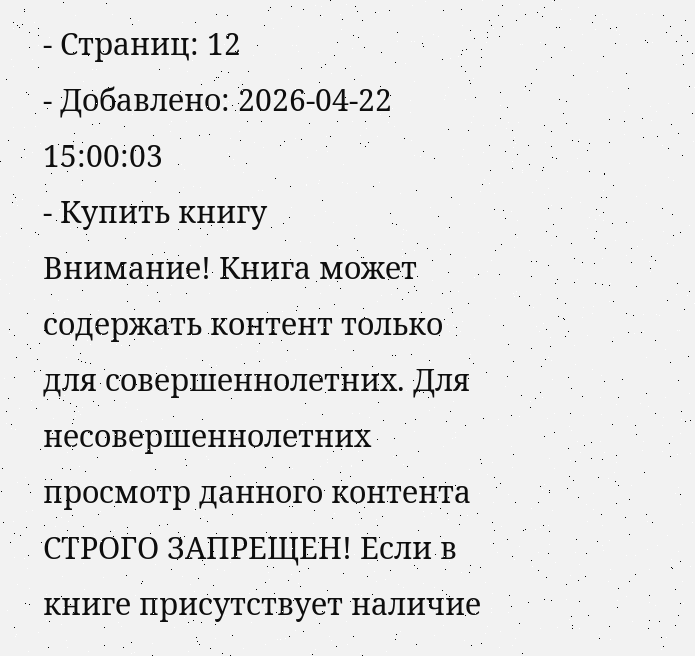- Страниц: 12
- Добавлено: 2026-04-22 15:00:03
- Купить книгу
Внимание! Книга может содержать контент только для совершеннолетних. Для несовершеннолетних просмотр данного контента СТРОГО ЗАПРЕЩЕН! Если в книге присутствует наличие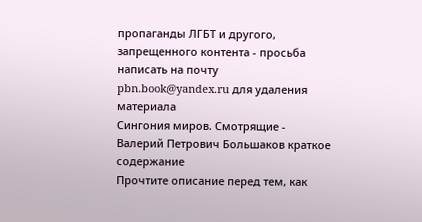пропаганды ЛГБТ и другого, запрещенного контента - просьба написать на почту pbn.book@yandex.ru для удаления материала
Сингония миров. Смотрящие - Валерий Петрович Большаков краткое содержание
Прочтите описание перед тем, как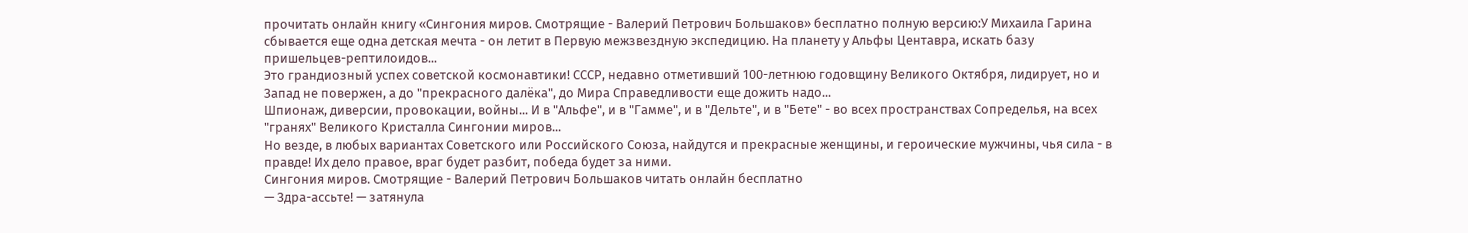прочитать онлайн книгу «Сингония миров. Смотрящие - Валерий Петрович Большаков» бесплатно полную версию:У Михаила Гарина сбывается еще одна детская мечта - он летит в Первую межзвездную экспедицию. На планету у Альфы Центавра, искать базу пришельцев-рептилоидов...
Это грандиозный успех советской космонавтики! СССР, недавно отметивший 100-летнюю годовщину Великого Октября, лидирует, но и Запад не повержен, а до "прекрасного далёка", до Мира Справедливости еще дожить надо...
Шпионаж, диверсии, провокации, войны... И в "Альфе", и в "Гамме", и в "Дельте", и в "Бете" - во всех пространствах Сопределья, на всех "гранях" Великого Кристалла Сингонии миров...
Но везде, в любых вариантах Советского или Российского Союза, найдутся и прекрасные женщины, и героические мужчины, чья сила - в правде! Их дело правое, враг будет разбит, победа будет за ними.
Сингония миров. Смотрящие - Валерий Петрович Большаков читать онлайн бесплатно
— Здра-ассьте! — затянула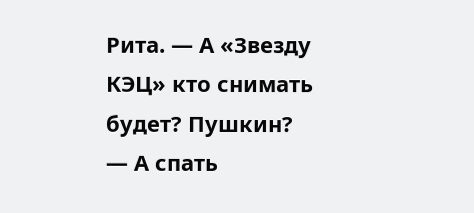Рита. — А «Звезду КЭЦ» кто снимать будет? Пушкин?
— А спать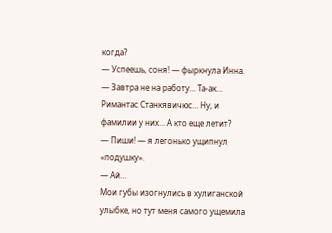когда?
— Успеешь, соня! — фыркнула Инна. — Завтра не на работу… Та-ак… Римантас Станкявичюс… Ну, и фамилии у них… А кто еще летит?
— Пиши! — я легонько ущипнул «подушку».
— Ай…
Мои губы изогнулись в хулиганской улыбке, но тут меня самого ущемила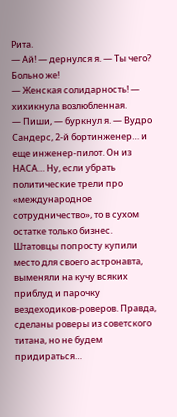Рита.
— Ай! — дернулся я. — Ты чего? Больно же!
— Женская солидарность! — хихикнула возлюбленная.
— Пиши, — буркнул я. — Вудро Сандерс, 2-й бортинженер… и еще инженер-пилот. Он из НАСА… Ну, если убрать политические трели про «международное сотрудничество», то в сухом остатке только бизнес. Штатовцы попросту купили место для своего астронавта, выменяли на кучу всяких приблуд и парочку вездеходиков-роверов. Правда, сделаны роверы из советского титана, но не будем придираться…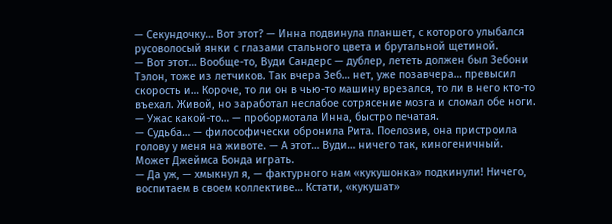— Секундочку… Вот этот? — Инна подвинула планшет, с которого улыбался русоволосый янки с глазами стального цвета и брутальной щетиной.
— Вот этот… Вообще-то, Вуди Сандерс — дублер, лететь должен был Зебони Тэлон, тоже из летчиков. Так вчера Зеб… нет, уже позавчера… превысил скорость и… Короче, то ли он в чью-то машину врезался, то ли в него кто-то въехал. Живой, но заработал неслабое сотрясение мозга и сломал обе ноги.
— Ужас какой-то… — пробормотала Инна, быстро печатая.
— Судьба… — философически обронила Рита. Поелозив, она пристроила голову у меня на животе. — А этот… Вуди… ничего так, киногеничный. Может Джеймса Бонда играть.
— Да уж, — хмыкнул я, — фактурного нам «кукушонка» подкинули! Ничего, воспитаем в своем коллективе… Кстати, «кукушат»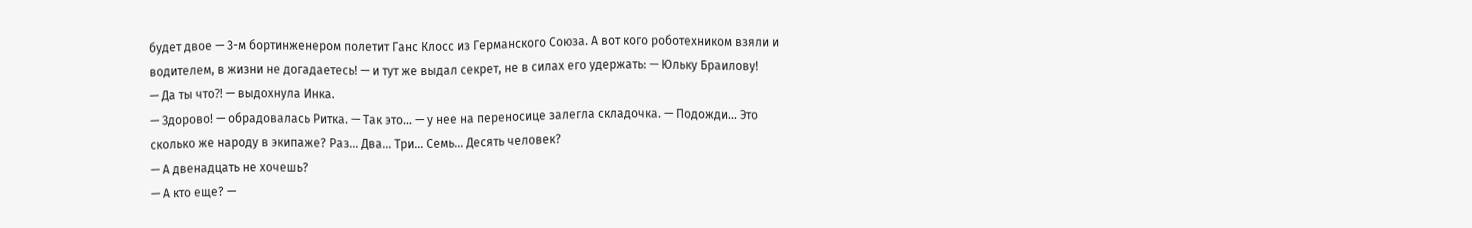будет двое — 3-м бортинженером полетит Ганс Клосс из Германского Союза. А вот кого роботехником взяли и водителем, в жизни не догадаетесь! — и тут же выдал секрет, не в силах его удержать: — Юльку Браилову!
— Да ты что⁈ — выдохнула Инка.
— Здорово! — обрадовалась Ритка. — Так это… — у нее на переносице залегла складочка. — Подожди… Это сколько же народу в экипаже? Раз… Два… Три… Семь… Десять человек?
— А двенадцать не хочешь?
— А кто еще? —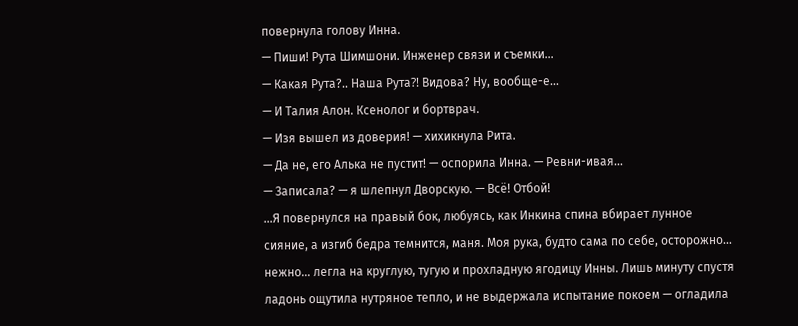повернула голову Инна.
— Пиши! Рута Шимшони. Инженер связи и съемки…
— Какая Рута?.. Наша Рута⁈ Видова? Ну, вообще-е…
— И Талия Алон. Ксенолог и бортврач.
— Изя вышел из доверия! — хихикнула Рита.
— Да не, его Алька не пустит! — оспорила Инна. — Ревни-ивая…
— Записала? — я шлепнул Дворскую. — Всё! Отбой!
…Я повернулся на правый бок, любуясь, как Инкина спина вбирает лунное сияние, а изгиб бедра темнится, маня. Моя рука, будто сама по себе, осторожно… нежно… легла на круглую, тугую и прохладную ягодицу Инны. Лишь минуту спустя ладонь ощутила нутряное тепло, и не выдержала испытание покоем — огладила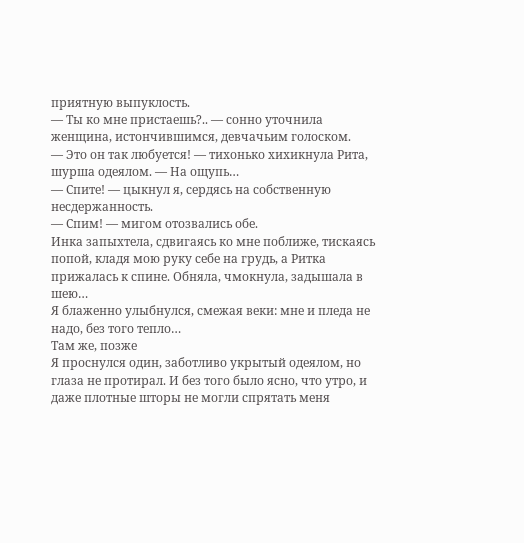приятную выпуклость.
— Ты ко мне пристаешь?.. — сонно уточнила женщина, истончившимся, девчачьим голоском.
— Это он так любуется! — тихонько хихикнула Рита, шурша одеялом. — На ощупь…
— Спите! — цыкнул я, сердясь на собственную несдержанность.
— Спим! — мигом отозвались обе.
Инка запыхтела, сдвигаясь ко мне поближе, тискаясь попой, кладя мою руку себе на грудь, а Ритка прижалась к спине. Обняла, чмокнула, задышала в шею…
Я блаженно улыбнулся, смежая веки: мне и пледа не надо, без того тепло…
Там же, позже
Я проснулся один, заботливо укрытый одеялом, но глаза не протирал. И без того было ясно, что утро, и даже плотные шторы не могли спрятать меня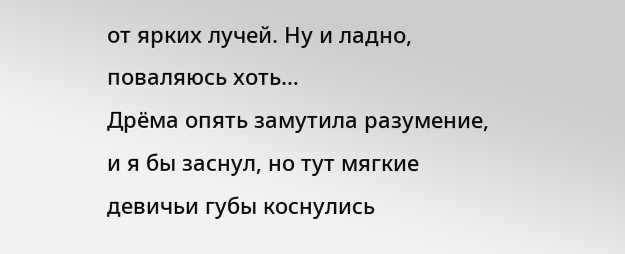от ярких лучей. Ну и ладно, поваляюсь хоть…
Дрёма опять замутила разумение, и я бы заснул, но тут мягкие девичьи губы коснулись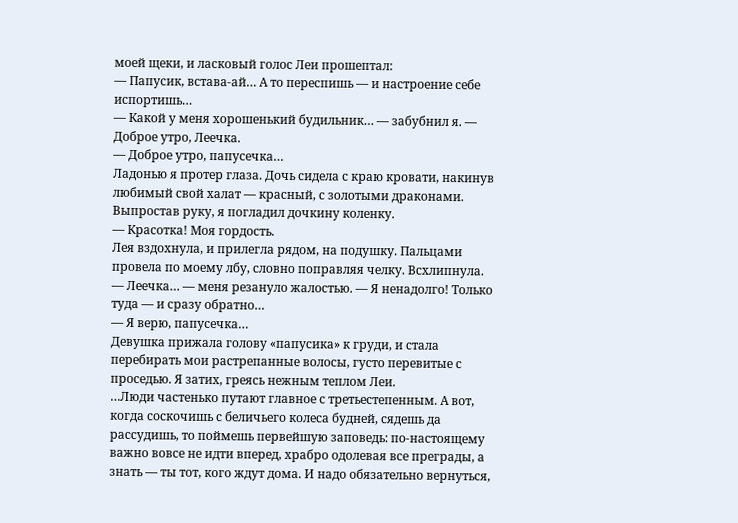моей щеки, и ласковый голос Леи прошептал:
— Папусик, встава-ай… А то переспишь — и настроение себе испортишь…
— Какой у меня хорошенький будильник… — забубнил я. — Доброе утро, Леечка.
— Доброе утро, папусечка…
Ладонью я протер глаза. Дочь сидела с краю кровати, накинув любимый свой халат — красный, с золотыми драконами. Выпростав руку, я погладил дочкину коленку.
— Красотка! Моя гордость.
Лея вздохнула, и прилегла рядом, на подушку. Пальцами провела по моему лбу, словно поправляя челку. Всхлипнула.
— Леечка… — меня резануло жалостью. — Я ненадолго! Только туда — и сразу обратно…
— Я верю, папусечка…
Девушка прижала голову «папусика» к груди, и стала перебирать мои растрепанные волосы, густо перевитые с проседью. Я затих, греясь нежным теплом Леи.
…Люди частенько путают главное с третьестепенным. А вот, когда соскочишь с беличьего колеса будней, сядешь да рассудишь, то поймешь первейшую заповедь: по-настоящему важно вовсе не идти вперед, храбро одолевая все преграды, а знать — ты тот, кого ждут дома. И надо обязательно вернуться,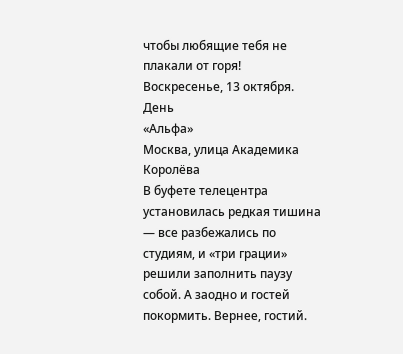чтобы любящие тебя не плакали от горя!
Воскресенье, 13 октября. День
«Альфа»
Москва, улица Академика Королёва
В буфете телецентра установилась редкая тишина — все разбежались по студиям, и «три грации» решили заполнить паузу собой. А заодно и гостей покормить. Вернее, гостий.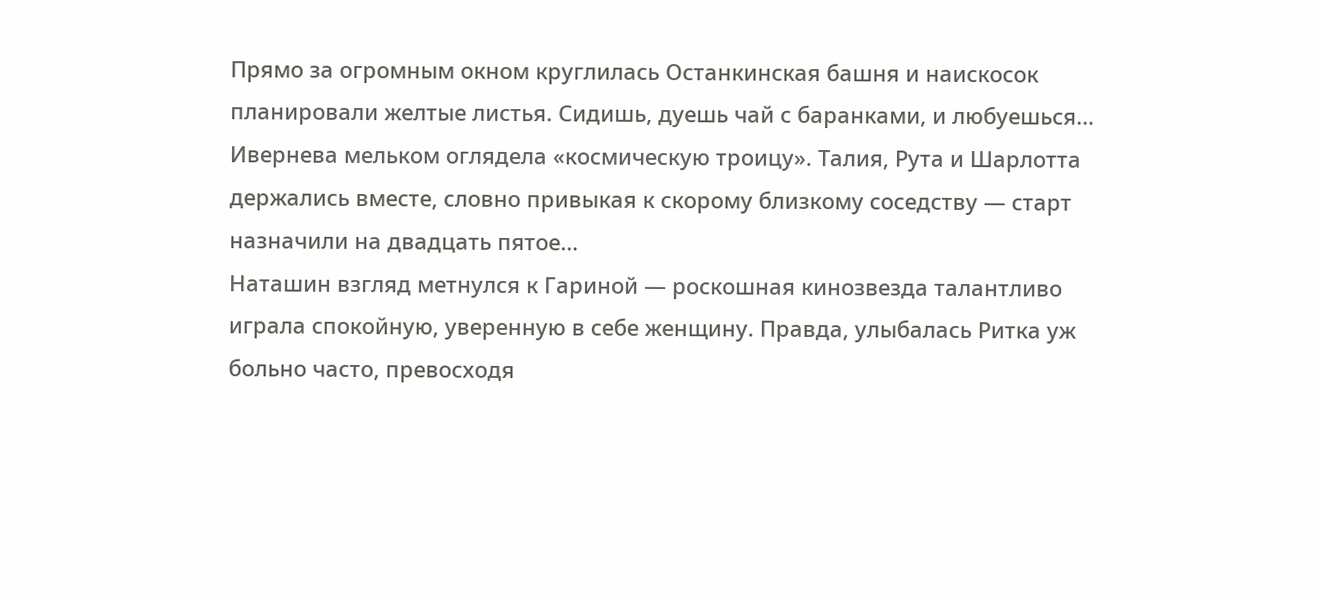Прямо за огромным окном круглилась Останкинская башня и наискосок планировали желтые листья. Сидишь, дуешь чай с баранками, и любуешься…
Ивернева мельком оглядела «космическую троицу». Талия, Рута и Шарлотта держались вместе, словно привыкая к скорому близкому соседству — старт назначили на двадцать пятое…
Наташин взгляд метнулся к Гариной — роскошная кинозвезда талантливо играла спокойную, уверенную в себе женщину. Правда, улыбалась Ритка уж больно часто, превосходя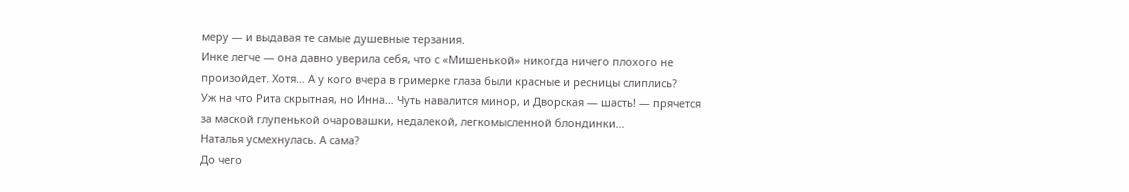меру — и выдавая те самые душевные терзания.
Инке легче — она давно уверила себя, что с «Мишенькой» никогда ничего плохого не произойдет. Хотя… А у кого вчера в гримерке глаза были красные и ресницы слиплись?
Уж на что Рита скрытная, но Инна… Чуть навалится минор, и Дворская — шасть! — прячется за маской глупенькой очаровашки, недалекой, легкомысленной блондинки…
Наталья усмехнулась. А сама?
До чего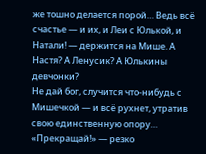же тошно делается порой… Ведь всё счастье — и их, и Леи с Юлькой, и Натали! — держится на Мише. А Настя? А Ленусик? А Юлькины девчонки?
Не дай бог, случится что-нибудь с Мишечкой — и всё рухнет, утратив свою единственную опору…
«Прекращай!» — резко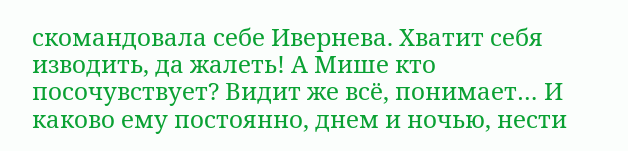скомандовала себе Ивернева. Хватит себя изводить, да жалеть! А Мише кто посочувствует? Видит же всё, понимает… И каково ему постоянно, днем и ночью, нести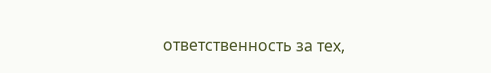ответственность за тех,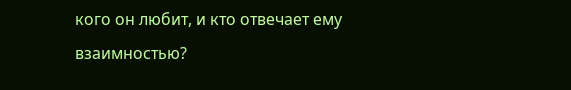кого он любит, и кто отвечает ему взаимностью?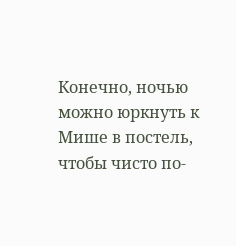Конечно, ночью можно юркнуть к Мише в постель, чтобы чисто по-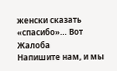женски сказать «спасибо»… Вот
Жалоба
Напишите нам, и мы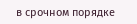в срочном порядке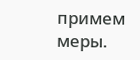примем меры.